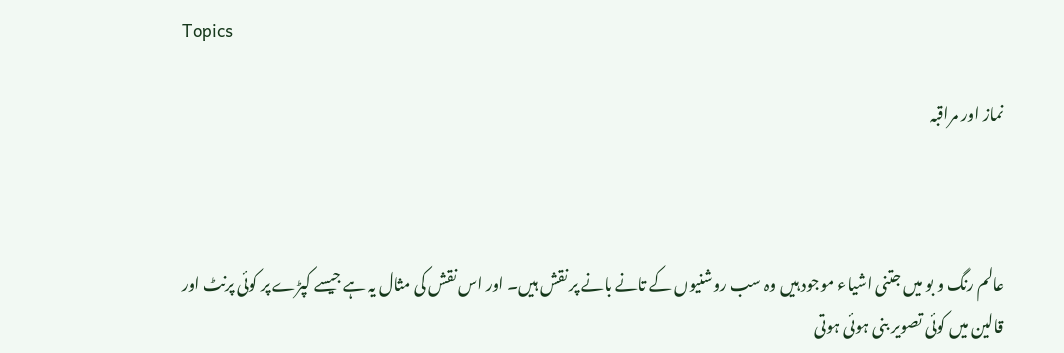Topics

نماز اور مراقبہ



عالم رنگ و بو میں جتنی اشیاء موجود ہیں وہ سب روشنیوں کے تانے بانے پر نقش ہیں۔ اور اس نقش کی مثال یہ ہے جیسے کپڑے پر کوئی پرنٹ اور قالین میں کوئی تصویر بنی ہوئی ہوتی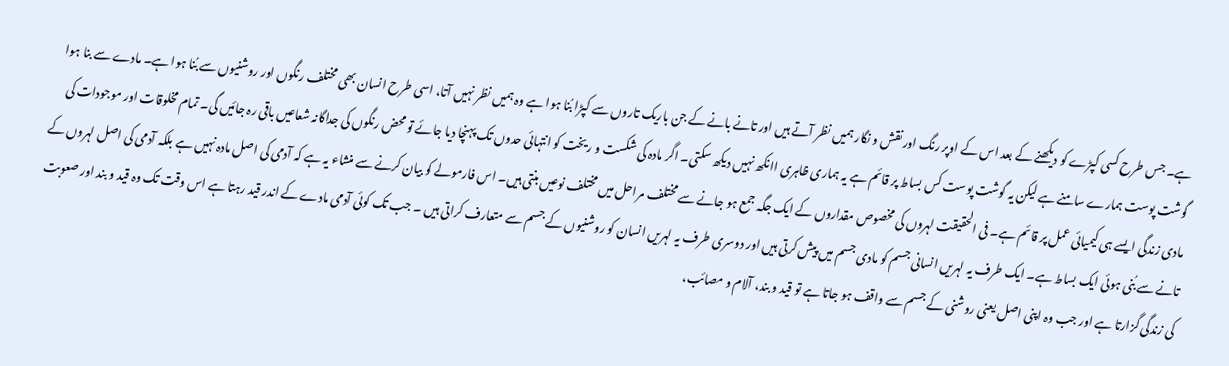ہے۔ جس طرح کسی کپڑے کو دیکھنے کے بعد اس کے اوپر رنگ اور نقش و نگار ہمیں نظر آتے ہیں اور تانے بانے کے جن باریک تاروں سے کپڑا بُنا ہوا ہے وہ ہمیں نظر نہیں آتا، اسی طرح انسان بھی مختلف رنگوں اور روشنیوں سے بُنا ہوا ہے۔ مادے سے بنا ہوا گوشت پوست ہمارے سامنے ہے لیکن یہ گوشت پوست کس بساط پر قائم ہے یہ ہماری ظاہری اانکھ نہیں دیکھ سکتی۔ اگر مادہ کی شکست و ریخت کو انتہائی حدوں تک پہنچا دیا جائے تو محض رنگوں کی جداگانہ شعاعیں باقی رہ جائیں گی۔ تمام مخلوقات اور موجودات کی مادی زندگی ایسے ہی کیمیائی عمل پر قائم ہے۔ فی الحقیقت لہروں کی مخصوص مقداروں کے ایک جگہ جمع ہو جانے سے مختلف مراحل میں مختلف نوعیں بنتی ہیں۔ اس فارمولے کو بیان کرنے سے منشاء یہ ہے کہ آدمی کی اصل مادہ نہیں ہے بلکہ آدمی کی اصل لہروں کے تانے سے بُنی ہوئی ایک بساط ہے۔ ایک طرف یہ لہریں انسانی جسم کو مادی جسم میں پیش کرتی ہیں اور دوسری طرف یہ لہریں انسان کو روشنیوں کے جسم سے متعارف کراتی ہیں ۔ جب تک کوئی آدمی مادے کے اندر قید رہتا ہے اس وقت تک وہ قید و بند اور صعوبت کی زندگی گزارتا ہے اور جب وہ اپنی اصل یعنی روشنی کے جسم سے واقف ہو جاتا ہے تو قید و بند، آلام و مصائب،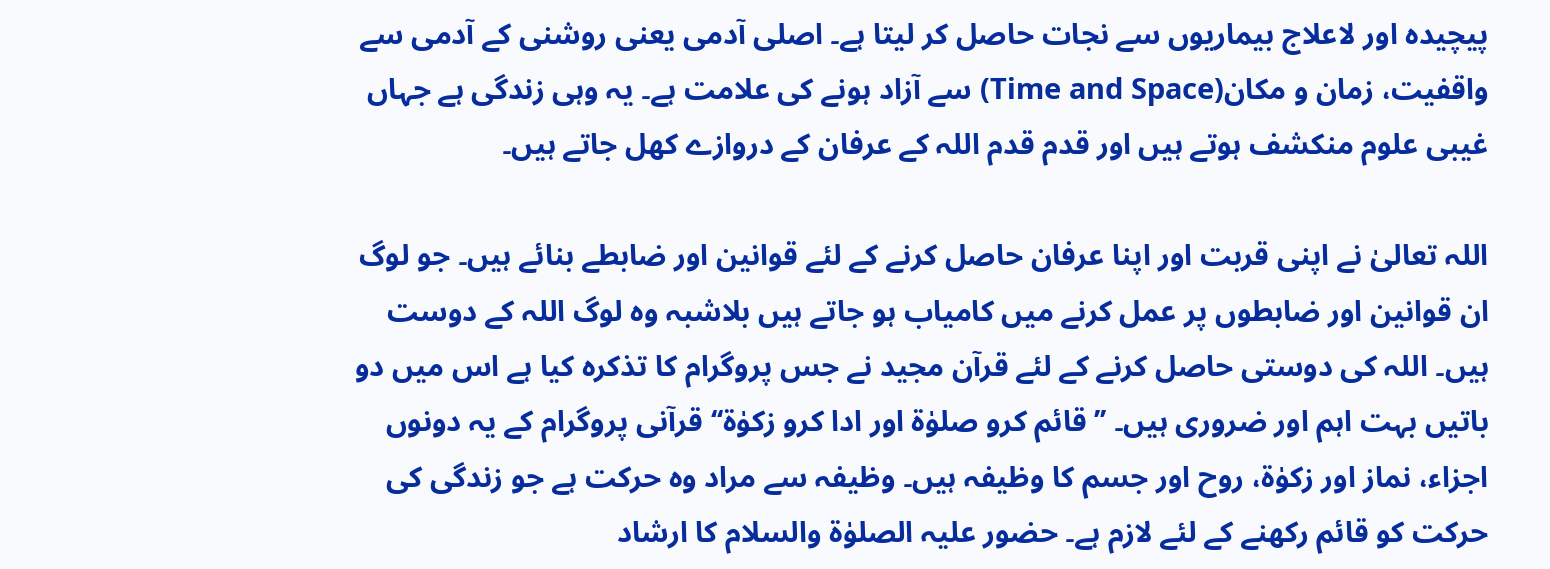پیچیدہ اور لاعلاج بیماریوں سے نجات حاصل کر لیتا ہے۔ اصلی آدمی یعنی روشنی کے آدمی سے واقفیت، زمان و مکان(Time and Space) سے آزاد ہونے کی علامت ہے۔ یہ وہی زندگی ہے جہاں غیبی علوم منکشف ہوتے ہیں اور قدم قدم اللہ کے عرفان کے دروازے کھل جاتے ہیں۔

اللہ تعالیٰ نے اپنی قربت اور اپنا عرفان حاصل کرنے کے لئے قوانین اور ضابطے بنائے ہیں۔ جو لوگ ان قوانین اور ضابطوں پر عمل کرنے میں کامیاب ہو جاتے ہیں بلاشبہ وہ لوگ اللہ کے دوست ہیں۔ اللہ کی دوستی حاصل کرنے کے لئے قرآن مجید نے جس پروگرام کا تذکرہ کیا ہے اس میں دو باتیں بہت اہم اور ضروری ہیں۔ ’’قائم کرو صلوٰۃ اور ادا کرو زکوٰۃ‘‘قرآنی پروگرام کے یہ دونوں اجزاء، نماز اور زکوٰۃ، روح اور جسم کا وظیفہ ہیں۔ وظیفہ سے مراد وہ حرکت ہے جو زندگی کی حرکت کو قائم رکھنے کے لئے لازم ہے۔ حضور علیہ الصلوٰۃ والسلام کا ارشاد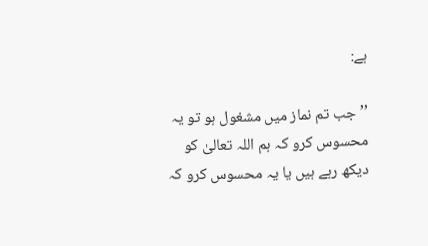ہے:

’’جب تم نماز میں مشغول ہو تو یہ محسوس کرو کہ ہم اللہ تعالیٰ کو دیکھ رہے ہیں یا یہ محسوس کرو کہ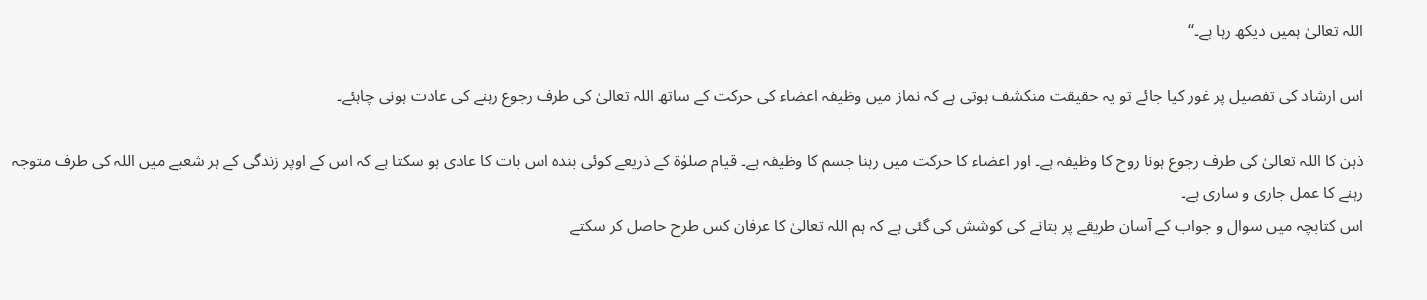اللہ تعالیٰ ہمیں دیکھ رہا ہے۔‘‘

اس ارشاد کی تفصیل پر غور کیا جائے تو یہ حقیقت منکشف ہوتی ہے کہ نماز میں وظیفہ اعضاء کی حرکت کے ساتھ اللہ تعالیٰ کی طرف رجوع رہنے کی عادت ہونی چاہئے۔

ذہن کا اللہ تعالیٰ کی طرف رجوع ہونا روح کا وظیفہ ہے۔ اور اعضاء کا حرکت میں رہنا جسم کا وظیفہ ہے۔ قیام صلوٰۃ کے ذریعے کوئی بندہ اس بات کا عادی ہو سکتا ہے کہ اس کے اوپر زندگی کے ہر شعبے میں اللہ کی طرف متوجہ رہنے کا عمل جاری و ساری ہے۔
اس کتابچہ میں سوال و جواب کے آسان طریقے پر بتانے کی کوشش کی گئی ہے کہ ہم اللہ تعالیٰ کا عرفان کس طرح حاصل کر سکتے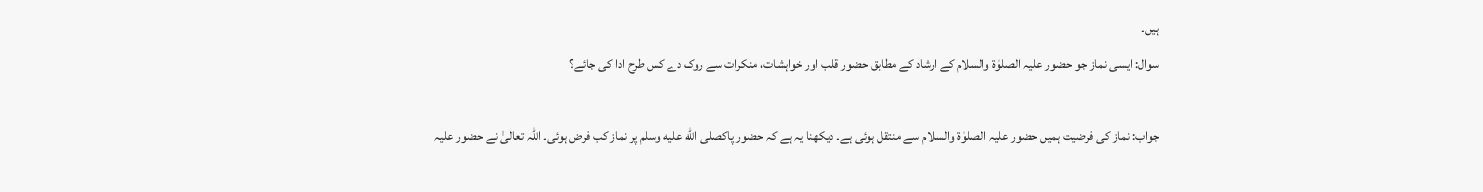ہیں۔
سوال: ایسی نماز جو حضور علیہ الصلوٰۃ والسلام کے ارشاد کے مطابق حضور قلب اور خواہشات، منکرات سے روک دے کس طرح ادا کی جائے؟

جواب: نماز کی فرضیت ہمیں حضور علیہ الصلوٰۃ والسلام سے منتقل ہوئی ہے۔ دیکھنا یہ ہے کہ حضور پاکصلى الله عليه وسلم پر نماز کب فرض ہوئی۔ اللہ تعالیٰ نے حضور علیہ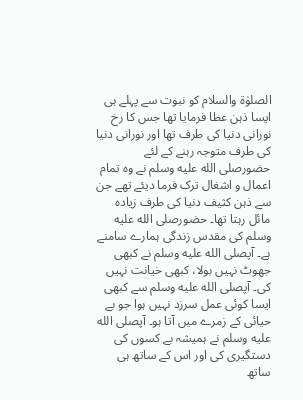الصلوٰۃ والسلام کو نبوت سے پہلے ہی ایسا ذہن عطا فرمایا تھا جس کا رخ نورانی دنیا کی طرف تھا اور نورانی دنیا کی طرف متوجہ رہنے کے لئے حضورصلى الله عليه وسلم نے وہ تمام اعمال و اشغال ترک فرما دیئے تھے جن سے ذہن کثیف دنیا کی طرف زیادہ مائل رہتا تھا۔ حضورصلى الله عليه وسلم کی مقدس زندگی ہمارے سامنے ہے۔ آپصلى الله عليه وسلم نے کبھی جھوٹ نہیں بولا، کبھی خیانت نہیں کی۔ آپصلى الله عليه وسلم سے کبھی ایسا کوئی عمل سرزد نہیں ہوا جو بے حیائی کے زمرے میں آتا ہو۔ آپصلى الله عليه وسلم نے ہمیشہ بے کسوں کی دستگیری کی اور اس کے ساتھ ہی ساتھ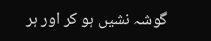گوشہ نشیں ہو کر اور ہر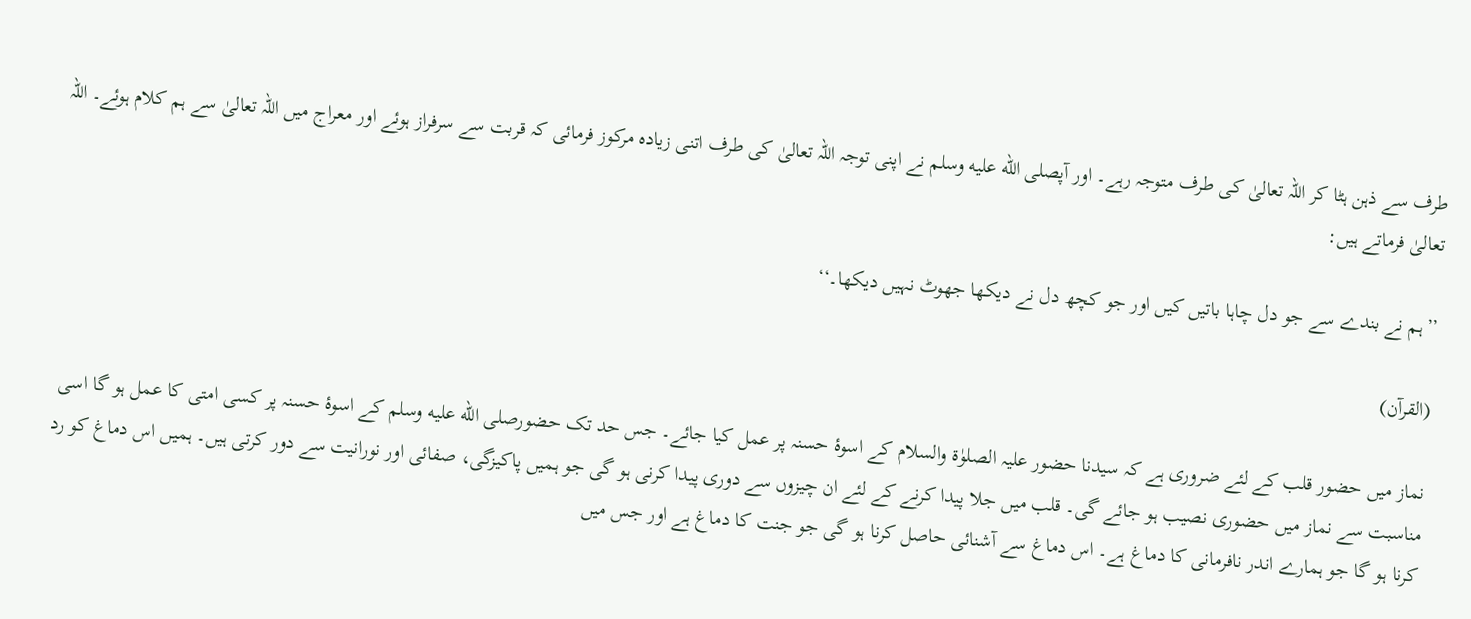طرف سے ذہن ہٹا کر اللہ تعالیٰ کی طرف متوجہ رہے۔ اور آپصلى الله عليه وسلم نے اپنی توجہ اللہ تعالیٰ کی طرف اتنی زیادہ مرکوز فرمائی کہ قربت سے سرفراز ہوئے اور معراج میں اللہ تعالیٰ سے ہم کلام ہوئے۔ اللہ تعالیٰ فرماتے ہیں:

’’ہم نے بندے سے جو دل چاہا باتیں کیں اور جو کچھ دل نے دیکھا جھوٹ نہیں دیکھا۔‘‘

(القرآن)

نماز میں حضور قلب کے لئے ضروری ہے کہ سیدنا حضور علیہ الصلوٰۃ والسلام کے اسوۂ حسنہ پر عمل کیا جائے۔ جس حد تک حضورصلى الله عليه وسلم کے اسوۂ حسنہ پر کسی امتی کا عمل ہو گا اسی مناسبت سے نماز میں حضوری نصیب ہو جائے گی۔ قلب میں جلا پیدا کرنے کے لئے ان چیزوں سے دوری پیدا کرنی ہو گی جو ہمیں پاکیزگی، صفائی اور نورانیت سے دور کرتی ہیں۔ ہمیں اس دماغ کو رد کرنا ہو گا جو ہمارے اندر نافرمانی کا دماغ ہے۔ اس دماغ سے آشنائی حاصل کرنا ہو گی جو جنت کا دماغ ہے اور جس میں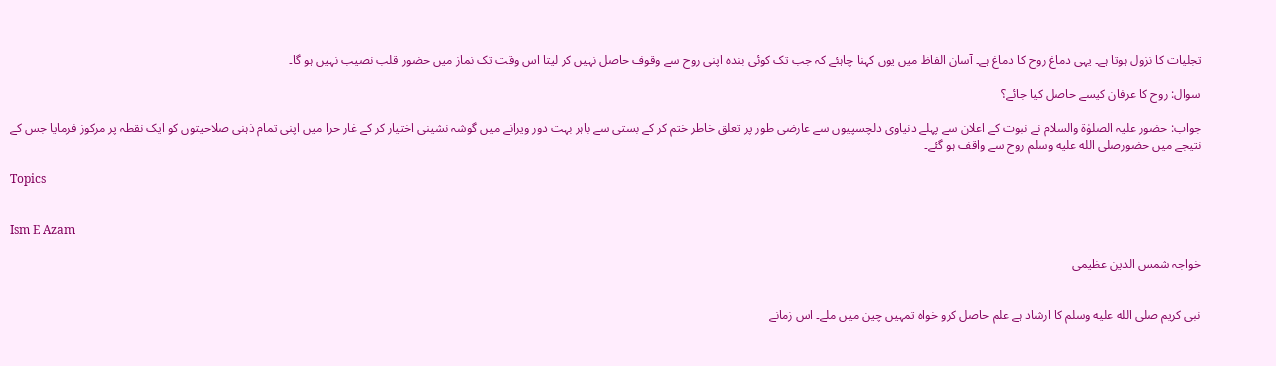تجلیات کا نزول ہوتا ہے۔ یہی دماغ روح کا دماغ ہے۔ آسان الفاظ میں یوں کہنا چاہئے کہ جب تک کوئی بندہ اپنی روح سے وقوف حاصل نہیں کر لیتا اس وقت تک نماز میں حضور قلب نصیب نہیں ہو گا۔

سوال: روح کا عرفان کیسے حاصل کیا جائے؟

جواب: حضور علیہ الصلوٰۃ والسلام نے نبوت کے اعلان سے پہلے دنیاوی دلچسپیوں سے عارضی طور پر تعلق خاطر ختم کر کے بستی سے باہر بہت دور ویرانے میں گوشہ نشینی اختیار کر کے غار حرا میں اپنی تمام ذہنی صلاحیتوں کو ایک نقطہ پر مرکوز فرمایا جس کے نتیجے میں حضورصلى الله عليه وسلم روح سے واقف ہو گئے۔

Topics


Ism E Azam

خواجہ شمس الدین عظیمی


نبی کریم صلى الله عليه وسلم کا ارشاد ہے علم حاصل کرو خواہ تمہیں چین میں ملے۔ اس زمانے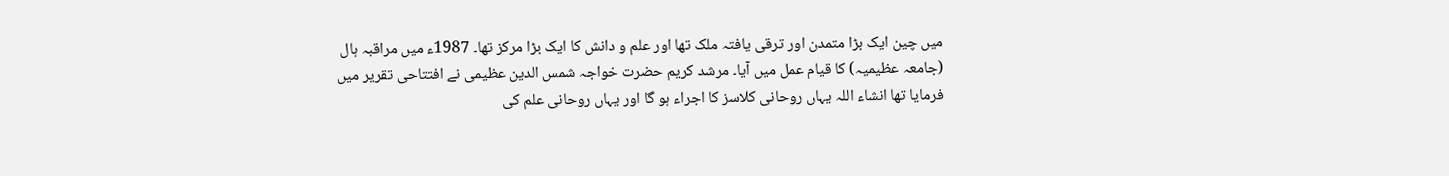میں چین ایک بڑا متمدن اور ترقی یافتہ ملک تھا اور علم و دانش کا ایک بڑا مرکز تھا۔ 1987ء میں مراقبہ ہال (جامعہ عظیمیہ) کا قیام عمل میں آیا۔ مرشد کریم حضرت خواجہ شمس الدین عظیمی نے افتتاحی تقریر میں فرمایا تھا انشاء اللہ یہاں روحانی کلاسز کا اجراء ہو گا اور یہاں روحانی علم کی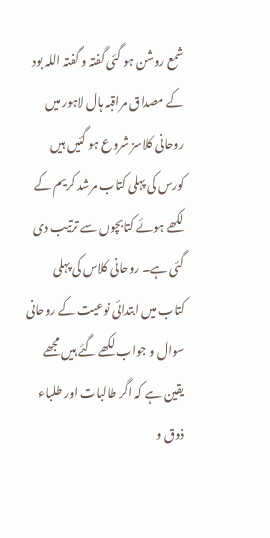شمع روشن ہو گئی گفتہ و گفتہ اللہ بود کے مصداق مراقبہ ہال لاہور میں روحانی کلاسز شروع ہو گئیں ہیں کورس کی پہلی کتاب مرشد کریم کے لکھے ہوئے کتابچوں سے ترتیب دی گئی ہے۔ روحانی کلاس کی پہلی کتاب میں ابتدائی نوعیت کے روحانی سوال و جواب لکھے گئے ہیں مجھے یقین ہے کہ اگر طالبات اور طلباء ذوق و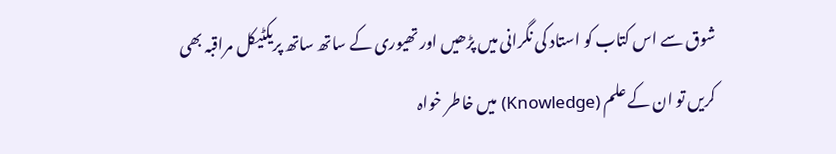شوق سے اس کتاب کو استاد کی نگرانی میں پڑھیں اور تھیوری کے ساتھ ساتھ پریکٹیکل مراقبہ بھی کریں تو ان کے علم (Knowledge) میں خاطر خواہ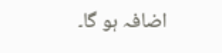اضافہ ہو گا۔